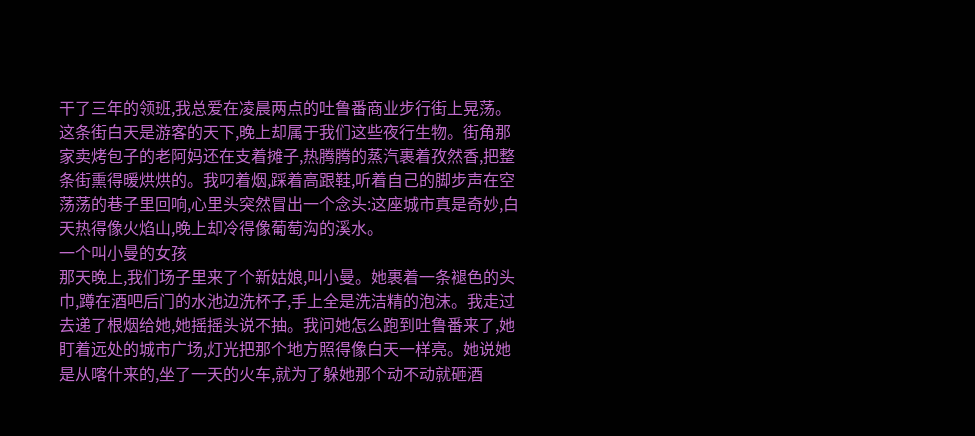干了三年的领班,我总爱在凌晨两点的吐鲁番商业步行街上晃荡。这条街白天是游客的天下,晚上却属于我们这些夜行生物。街角那家卖烤包子的老阿妈还在支着摊子,热腾腾的蒸汽裹着孜然香,把整条街熏得暖烘烘的。我叼着烟,踩着高跟鞋,听着自己的脚步声在空荡荡的巷子里回响,心里头突然冒出一个念头:这座城市真是奇妙,白天热得像火焰山,晚上却冷得像葡萄沟的溪水。
一个叫小曼的女孩
那天晚上,我们场子里来了个新姑娘,叫小曼。她裹着一条褪色的头巾,蹲在酒吧后门的水池边洗杯子,手上全是洗洁精的泡沫。我走过去递了根烟给她,她摇摇头说不抽。我问她怎么跑到吐鲁番来了,她盯着远处的城市广场,灯光把那个地方照得像白天一样亮。她说她是从喀什来的,坐了一天的火车,就为了躲她那个动不动就砸酒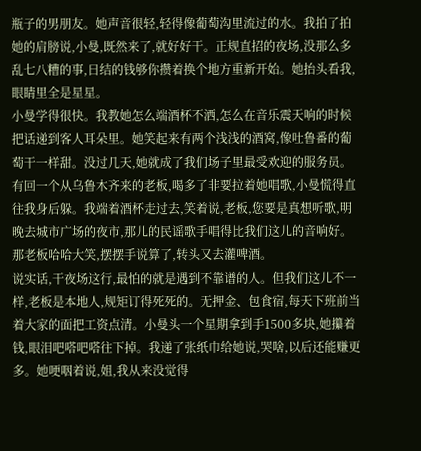瓶子的男朋友。她声音很轻,轻得像葡萄沟里流过的水。我拍了拍她的肩膀说,小曼,既然来了,就好好干。正规直招的夜场,没那么多乱七八糟的事,日结的钱够你攒着换个地方重新开始。她抬头看我,眼睛里全是星星。
小曼学得很快。我教她怎么端酒杯不洒,怎么在音乐震天响的时候把话递到客人耳朵里。她笑起来有两个浅浅的酒窝,像吐鲁番的葡萄干一样甜。没过几天,她就成了我们场子里最受欢迎的服务员。有回一个从乌鲁木齐来的老板,喝多了非要拉着她唱歌,小曼慌得直往我身后躲。我端着酒杯走过去,笑着说,老板,您要是真想听歌,明晚去城市广场的夜市,那儿的民谣歌手唱得比我们这儿的音响好。那老板哈哈大笑,摆摆手说算了,转头又去灌啤酒。
说实话,干夜场这行,最怕的就是遇到不靠谱的人。但我们这儿不一样,老板是本地人,规矩订得死死的。无押金、包食宿,每天下班前当着大家的面把工资点清。小曼头一个星期拿到手1500多块,她攥着钱,眼泪吧嗒吧嗒往下掉。我递了张纸巾给她说,哭啥,以后还能赚更多。她哽咽着说,姐,我从来没觉得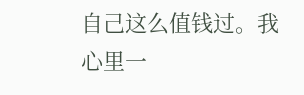自己这么值钱过。我心里一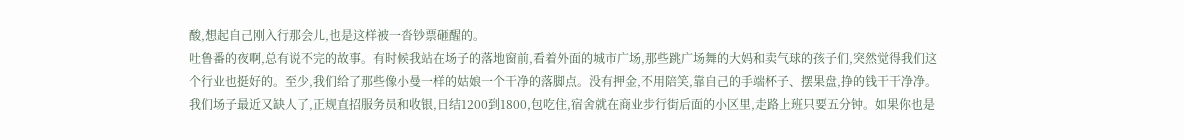酸,想起自己刚入行那会儿,也是这样被一沓钞票砸醒的。
吐鲁番的夜啊,总有说不完的故事。有时候我站在场子的落地窗前,看着外面的城市广场,那些跳广场舞的大妈和卖气球的孩子们,突然觉得我们这个行业也挺好的。至少,我们给了那些像小曼一样的姑娘一个干净的落脚点。没有押金,不用陪笑,靠自己的手端杯子、摆果盘,挣的钱干干净净。我们场子最近又缺人了,正规直招服务员和收银,日结1200到1800,包吃住,宿舍就在商业步行街后面的小区里,走路上班只要五分钟。如果你也是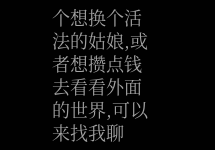个想换个活法的姑娘,或者想攒点钱去看看外面的世界,可以来找我聊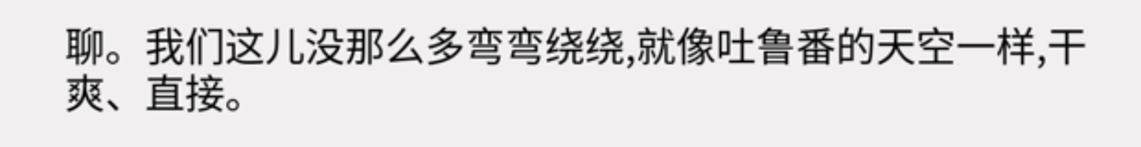聊。我们这儿没那么多弯弯绕绕,就像吐鲁番的天空一样,干爽、直接。